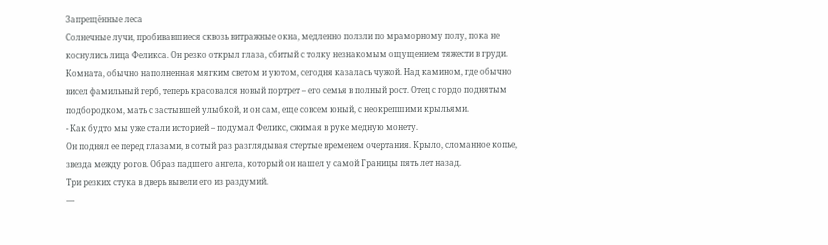Запрещённые леса
Солнечные лучи, пробивавшиеся сквозь витражные окна, медленно ползли по мраморному полу, пока не коснулись лица Феликса. Он резко открыл глаза, сбитый с толку незнакомым ощущением тяжести в груди.
Комната, обычно наполненная мягким светом и уютом, сегодня казалась чужой. Над камином, где обычно висел фамильный герб, теперь красовался новый портрет – его семья в полный рост. Отец с гордо поднятым подбородком, мать с застывшей улыбкой, и он сам, еще совсем юный, с неокрепшими крыльями.
- Как будто мы уже стали историей – подумал Феликс, сжимая в руке медную монету.
Он поднял ее перед глазами, в сотый раз разглядывая стертые временем очертания. Крыло, сломанное копье, звезда между рогов. Образ падшего ангела, который он нашел у самой Границы пять лет назад.
Три резких стука в дверь вывели его из раздумий.
—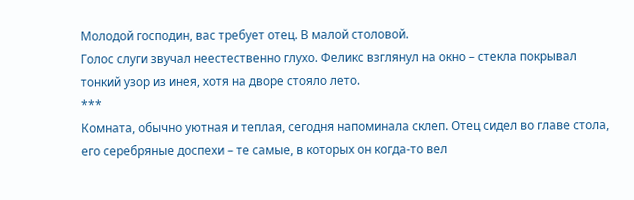Молодой господин, вас требует отец. В малой столовой.
Голос слуги звучал неестественно глухо. Феликс взглянул на окно – стекла покрывал тонкий узор из инея, хотя на дворе стояло лето.
***
Комната, обычно уютная и теплая, сегодня напоминала склеп. Отец сидел во главе стола, его серебряные доспехи – те самые, в которых он когда-то вел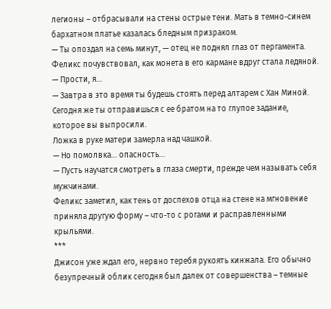легионы – отбрасывали на стены острые тени. Мать в темно-синем бархатном платье казалась бледным призраком.
— Ты опоздал на семь минут, — отец не поднял глаз от пергамента.
Феликс почувствовал, как монета в его кармане вдруг стала ледяной.
— Прости, я...
— Завтра в это время ты будешь стоять перед алтарем с Хан Миной. Сегодня же ты отправишься с ее братом на то глупое задание, которое вы выпросили.
Ложка в руке матери замерла над чашкой.
— Но помолвка... опасность...
— Пусть научатся смотреть в глаза смерти, прежде чем называть себя мужчинами.
Феликс заметил, как тень от доспехов отца на стене на мгновение приняла другую форму – что-то с рогами и расправленными крыльями.
***
Джисон уже ждал его, нервно теребя рукоять кинжала. Его обычно безупречный облик сегодня был далек от совершенства – темные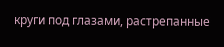круги под глазами, растрепанные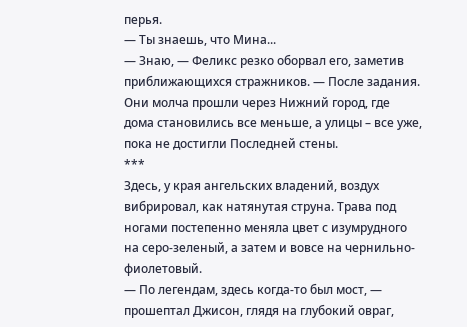перья.
— Ты знаешь, что Мина...
— Знаю, — Феликс резко оборвал его, заметив приближающихся стражников. — После задания.
Они молча прошли через Нижний город, где дома становились все меньше, а улицы – все уже, пока не достигли Последней стены.
***
Здесь, у края ангельских владений, воздух вибрировал, как натянутая струна. Трава под ногами постепенно меняла цвет с изумрудного на серо-зеленый, а затем и вовсе на чернильно-фиолетовый.
— По легендам, здесь когда-то был мост, — прошептал Джисон, глядя на глубокий овраг,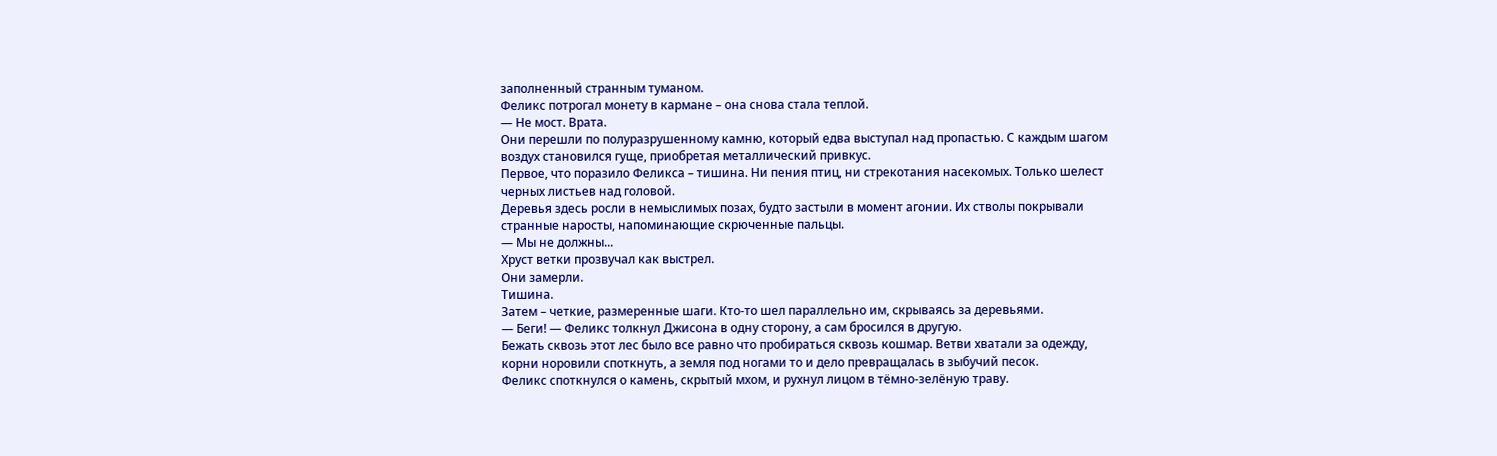заполненный странным туманом.
Феликс потрогал монету в кармане – она снова стала теплой.
— Не мост. Врата.
Они перешли по полуразрушенному камню, который едва выступал над пропастью. С каждым шагом воздух становился гуще, приобретая металлический привкус.
Первое, что поразило Феликса – тишина. Ни пения птиц, ни стрекотания насекомых. Только шелест черных листьев над головой.
Деревья здесь росли в немыслимых позах, будто застыли в момент агонии. Их стволы покрывали странные наросты, напоминающие скрюченные пальцы.
— Мы не должны...
Хруст ветки прозвучал как выстрел.
Они замерли.
Тишина.
Затем – четкие, размеренные шаги. Кто-то шел параллельно им, скрываясь за деревьями.
— Беги! — Феликс толкнул Джисона в одну сторону, а сам бросился в другую.
Бежать сквозь этот лес было все равно что пробираться сквозь кошмар. Ветви хватали за одежду, корни норовили споткнуть, а земля под ногами то и дело превращалась в зыбучий песок.
Феликс споткнулся о камень, скрытый мхом, и рухнул лицом в тёмно-зелёную траву.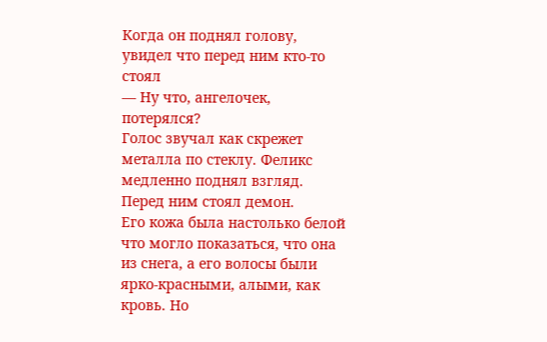Когда он поднял голову, увидел что перед ним кто-то стоял
— Ну что, ангелочек, потерялся?
Голос звучал как скрежет металла по стеклу. Феликс медленно поднял взгляд.
Перед ним стоял демон.
Его кожа была настолько белой что могло показаться, что она из снега, а его волосы были ярко-красными, алыми, как кровь. Но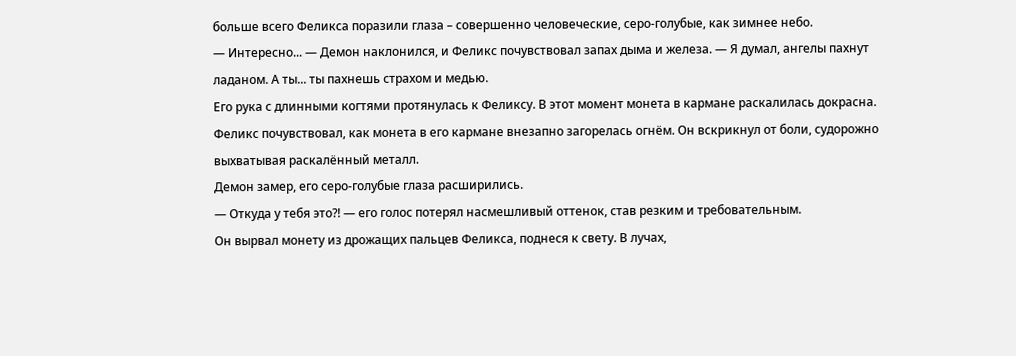больше всего Феликса поразили глаза – совершенно человеческие, серо-голубые, как зимнее небо.
— Интересно... — Демон наклонился, и Феликс почувствовал запах дыма и железа. — Я думал, ангелы пахнут ладаном. А ты... ты пахнешь страхом и медью.
Его рука с длинными когтями протянулась к Феликсу. В этот момент монета в кармане раскалилась докрасна.
Феликс почувствовал, как монета в его кармане внезапно загорелась огнём. Он вскрикнул от боли, судорожно выхватывая раскалённый металл.
Демон замер, его серо-голубые глаза расширились.
— Откуда у тебя это?! — его голос потерял насмешливый оттенок, став резким и требовательным.
Он вырвал монету из дрожащих пальцев Феликса, поднеся к свету. В лучах,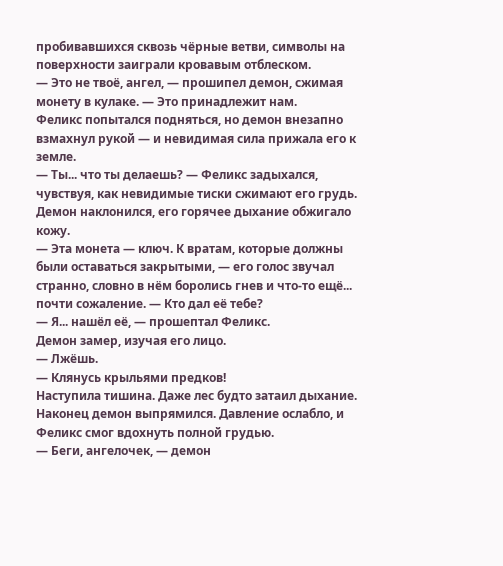пробивавшихся сквозь чёрные ветви, символы на поверхности заиграли кровавым отблеском.
— Это не твоё, ангел, — прошипел демон, сжимая монету в кулаке. — Это принадлежит нам.
Феликс попытался подняться, но демон внезапно взмахнул рукой — и невидимая сила прижала его к земле.
— Ты... что ты делаешь? — Феликс задыхался, чувствуя, как невидимые тиски сжимают его грудь.
Демон наклонился, его горячее дыхание обжигало кожу.
— Эта монета — ключ. К вратам, которые должны были оставаться закрытыми, — его голос звучал странно, словно в нём боролись гнев и что-то ещё... почти сожаление. — Кто дал её тебе?
— Я... нашёл её, — прошептал Феликс.
Демон замер, изучая его лицо.
— Лжёшь.
— Клянусь крыльями предков!
Наступила тишина. Даже лес будто затаил дыхание.
Наконец демон выпрямился. Давление ослабло, и Феликс смог вдохнуть полной грудью.
— Беги, ангелочек, — демон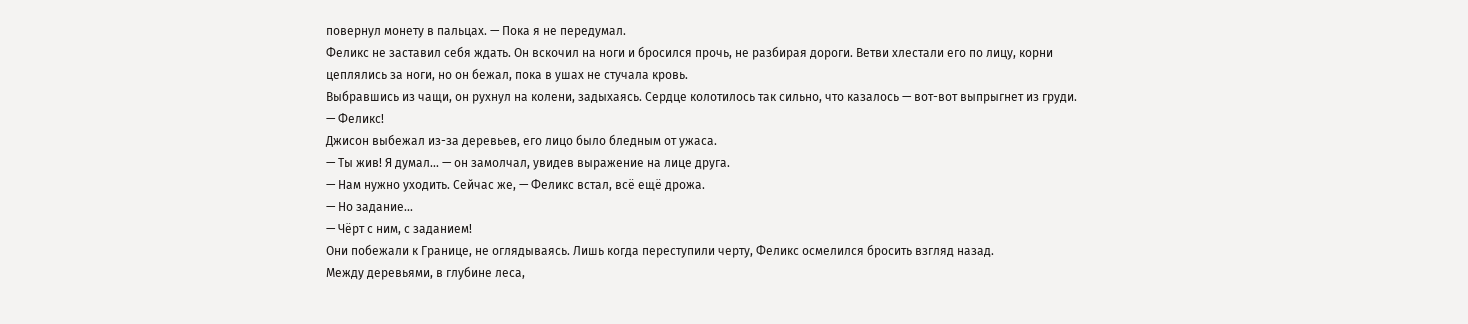повернул монету в пальцах. — Пока я не передумал.
Феликс не заставил себя ждать. Он вскочил на ноги и бросился прочь, не разбирая дороги. Ветви хлестали его по лицу, корни цеплялись за ноги, но он бежал, пока в ушах не стучала кровь.
Выбравшись из чащи, он рухнул на колени, задыхаясь. Сердце колотилось так сильно, что казалось — вот-вот выпрыгнет из груди.
— Феликс!
Джисон выбежал из-за деревьев, его лицо было бледным от ужаса.
— Ты жив! Я думал... — он замолчал, увидев выражение на лице друга.
— Нам нужно уходить. Сейчас же, — Феликс встал, всё ещё дрожа.
— Но задание...
— Чёрт с ним, с заданием!
Они побежали к Границе, не оглядываясь. Лишь когда переступили черту, Феликс осмелился бросить взгляд назад.
Между деревьями, в глубине леса,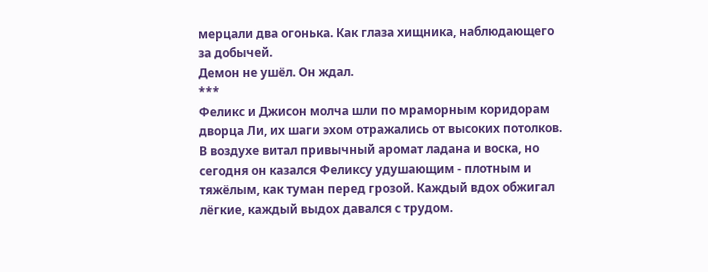мерцали два огонька. Как глаза хищника, наблюдающего за добычей.
Демон не ушёл. Он ждал.
***
Феликс и Джисон молча шли по мраморным коридорам дворца Ли, их шаги эхом отражались от высоких потолков. В воздухе витал привычный аромат ладана и воска, но сегодня он казался Феликсу удушающим - плотным и тяжёлым, как туман перед грозой. Каждый вдох обжигал лёгкие, каждый выдох давался с трудом.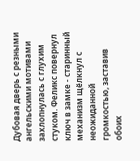Дубовая дверь с резными ангельскими мотивами захлопнулась с глухим стуком. Феликс повернул ключ в замке - старинный механизм щёлкнул с неожиданной громкостью, заставив обоих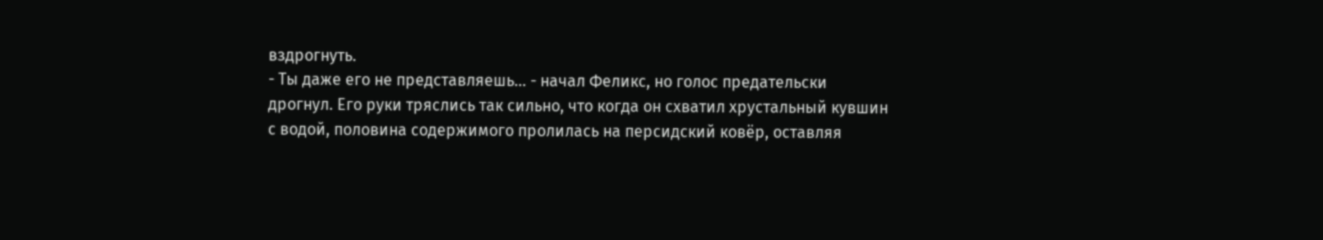вздрогнуть.
- Ты даже его не представляешь... - начал Феликс, но голос предательски дрогнул. Его руки тряслись так сильно, что когда он схватил хрустальный кувшин с водой, половина содержимого пролилась на персидский ковёр, оставляя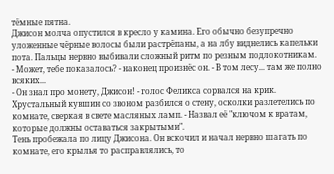тёмные пятна.
Джисон молча опустился в кресло у камина. Его обычно безупречно уложенные чёрные волосы были растрёпаны, а на лбу виднелись капельки пота. Пальцы нервно выбивали сложный ритм по резным подлокотникам.
- Может, тебе показалось? - наконец произнёс он. - В том лесу... там же полно всяких...
- Он знал про монету, Джисон! - голос Феликса сорвался на крик. Хрустальный кувшин со звоном разбился о стену, осколки разлетелись по комнате, сверкая в свете масляных ламп. - Назвал её "ключом к вратам, которые должны оставаться закрытыми".
Тень пробежала по лицу Джисона. Он вскочил и начал нервно шагать по комнате, его крылья то расправлялись, то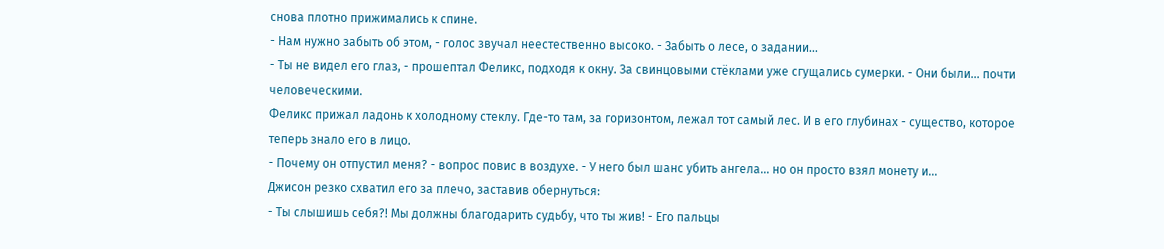снова плотно прижимались к спине.
- Нам нужно забыть об этом, - голос звучал неестественно высоко. - Забыть о лесе, о задании...
- Ты не видел его глаз, - прошептал Феликс, подходя к окну. За свинцовыми стёклами уже сгущались сумерки. - Они были... почти человеческими.
Феликс прижал ладонь к холодному стеклу. Где-то там, за горизонтом, лежал тот самый лес. И в его глубинах - существо, которое теперь знало его в лицо.
- Почему он отпустил меня? - вопрос повис в воздухе. - У него был шанс убить ангела... но он просто взял монету и...
Джисон резко схватил его за плечо, заставив обернуться:
- Ты слышишь себя?! Мы должны благодарить судьбу, что ты жив! - Его пальцы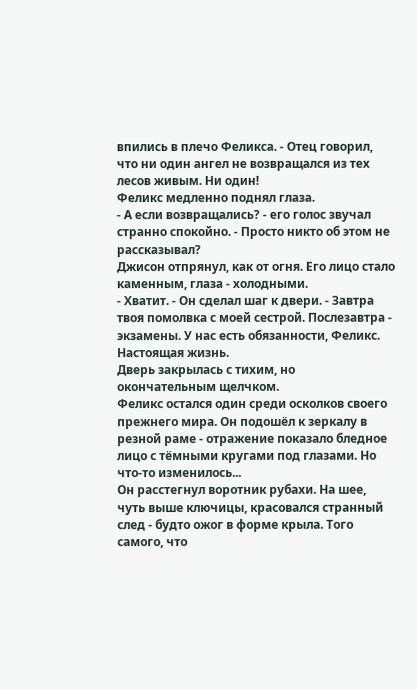впились в плечо Феликса. - Отец говорил, что ни один ангел не возвращался из тех лесов живым. Ни один!
Феликс медленно поднял глаза.
- А если возвращались? - его голос звучал странно спокойно. - Просто никто об этом не рассказывал?
Джисон отпрянул, как от огня. Его лицо стало каменным, глаза - холодными.
- Хватит. - Он сделал шаг к двери. - Завтра твоя помолвка с моей сестрой. Послезавтра - экзамены. У нас есть обязанности, Феликс. Настоящая жизнь.
Дверь закрылась с тихим, но окончательным щелчком.
Феликс остался один среди осколков своего прежнего мира. Он подошёл к зеркалу в резной раме - отражение показало бледное лицо с тёмными кругами под глазами. Но что-то изменилось...
Он расстегнул воротник рубахи. На шее, чуть выше ключицы, красовался странный след - будто ожог в форме крыла. Того самого, что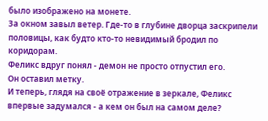было изображено на монете.
За окном завыл ветер. Где-то в глубине дворца заскрипели половицы, как будто кто-то невидимый бродил по коридорам.
Феликс вдруг понял - демон не просто отпустил его.
Он оставил метку.
И теперь, глядя на своё отражение в зеркале, Феликс впервые задумался - а кем он был на самом деле?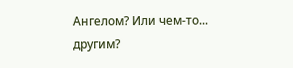Ангелом? Или чем-то... другим?